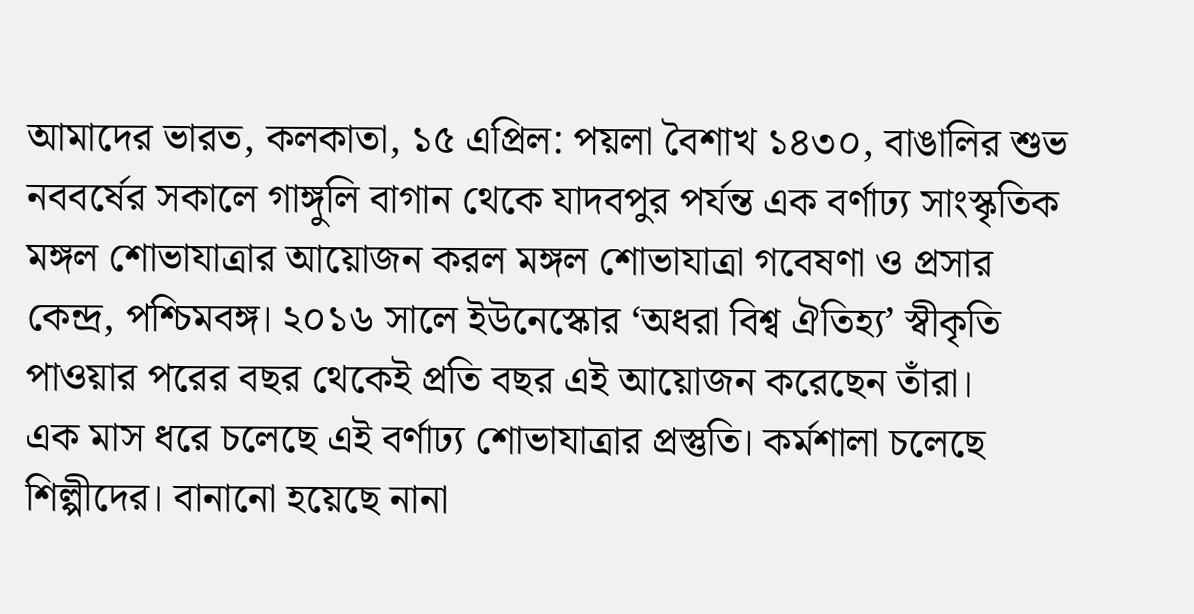আমাদের ভারত, কলকাতা, ১৫ এপ্রিল: পয়লা বৈশাখ ১৪৩০, বাঙালির শুভ নববর্ষের সকালে গাঙ্গুলি বাগান থেকে যাদবপুর পর্যন্ত এক বর্ণাঢ্য সাংস্কৃতিক মঙ্গল শোভাযাত্রার আয়োজন করল মঙ্গল শোভাযাত্রা গবেষণা ও প্রসার কেন্দ্র, পশ্চিমবঙ্গ। ২০১৬ সালে ইউনেস্কোর ‘অধরা বিশ্ব ঐতিহ্য’ স্বীকৃতি পাওয়ার পরের বছর থেকেই প্রতি বছর এই আয়োজন করেছেন তাঁরা।
এক মাস ধরে চলেছে এই বর্ণাঢ্য শোভাযাত্রার প্রস্তুতি। কর্মশালা চলেছে শিল্পীদের। বানানো হয়েছে নানা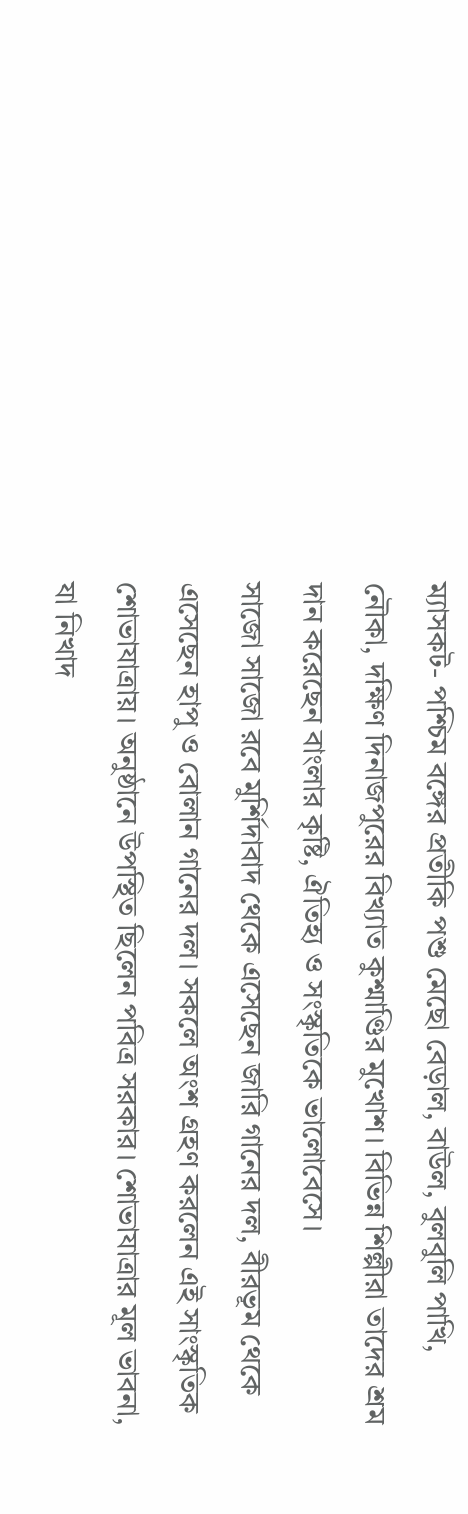ম্যাসকট- পশ্চিম বঙ্গের প্রতীকি পশু মেছো বেড়াল, বাউল, বুলবুলি পাখি, নৌকা, দক্ষিণ দিনাজপুরের বিখ্যাত কুশ্মাণ্ডির মুখোশ। বিভিন্ন শিল্পীরা তাদের শ্রম দান করেছেন বাংলার কৃষ্টি, ঐতিহ্য ও সংস্কৃতিকে ভালোবেসে।
সাজো সাজো রবে মুর্শিদাবাদ থেকে এসেছেন জারি গানের দল, বীরভূম থেকে এসেছেন হাপু ও বোলান গানের দল। সকলে অংশ গ্রহণ করলেন এই সাংস্কৃতিক শোভাযাত্রায়। অনুষ্ঠানে উপস্থিত ছিলেন পবিত্র সরকার। শোভাযাত্রার মূল ভাবনা, যা নিখাদ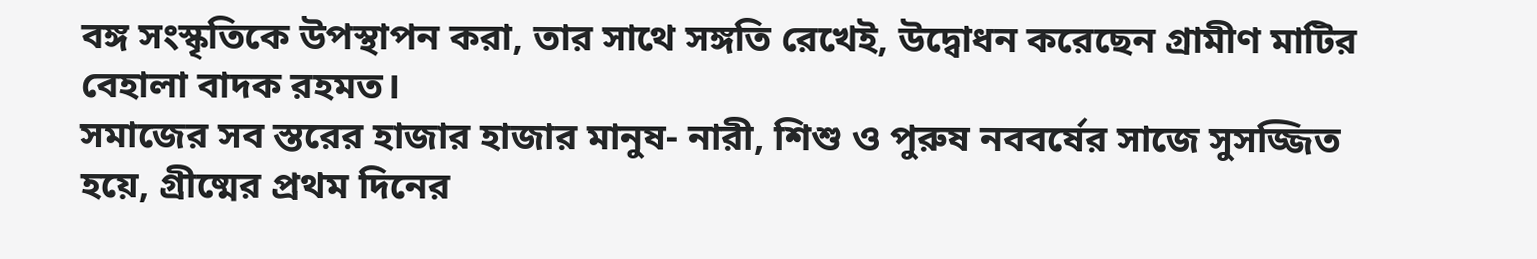বঙ্গ সংস্কৃতিকে উপস্থাপন করা, তার সাথে সঙ্গতি রেখেই, উদ্বোধন করেছেন গ্রামীণ মাটির বেহালা বাদক রহমত।
সমাজের সব স্তরের হাজার হাজার মানুষ- নারী, শিশু ও পুরুষ নববর্ষের সাজে সুসজ্জিত হয়ে, গ্রীষ্মের প্রথম দিনের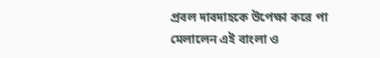প্রবল দাবদাহকে উপেক্ষা করে পা মেলালেন এই বাংলা ও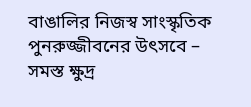বাঙালির নিজস্ব সাংস্কৃতিক পুনরুজ্জীবনের উৎসবে – সমস্ত ক্ষুদ্র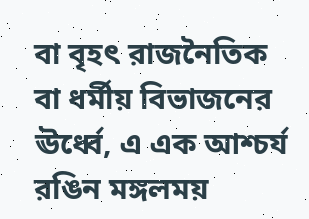বা বৃহৎ রাজনৈতিক বা ধর্মীয় বিভাজনের ঊর্ধ্বে, এ এক আশ্চর্য রঙিন মঙ্গলময়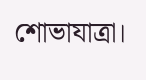শোভাযাত্রা।